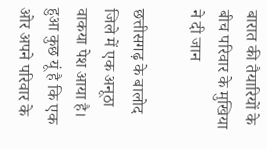बारात की तैयारियों के बीच परिवार के मुखिया ने दी जान

छत्तीसगढ़ के बालोद जिले में एक अनूठा वाकया पेश आया है। हुआ कुछ यूं है कि एक ओर अपने परिवार के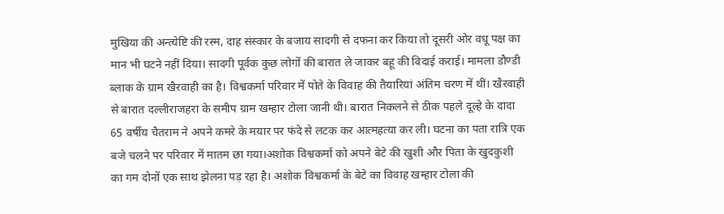मुखिया की अन्त्येष्टि की रस्म, दाह संस्कार के बजाय सादगी से दफना कर किया तो दूसरी ओर वधू पक्ष का मान भी घटने नहीं दिया। सादगी पूर्वक कुछ लोगों की बारात ले जाकर बहू की विदाई कराई। मामला डौण्डी ब्लाक के ग्राम खैरवाही का है। विश्वकर्मा परिवार में पोते के विवाह की तैयारियां अंतिम चरण में थीं। खैरवाही से बारात दल्लीराजहरा के समीप ग्राम खम्हार टोला जानी थी। बारात निकलने से ठीक पहले दूल्हे के दादा 65 वर्षीय चैतराम ने अपने कमरे के मयार पर फंदे से लटक कर आत्महत्या कर ली। घटना का पता रात्रि एक बजे चलने पर परिवार में मातम छा गया।अशोक विश्वकर्मा को अपने बेटे की खुशी और पिता के खुदकुशी का गम दोनों एक साथ झेलना पड़ रहा है। अशोक विश्वकर्मा के बेटे का विवाह खम्हार टोला की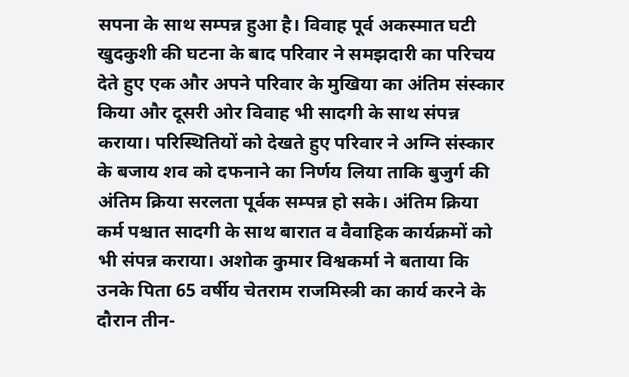सपना के साथ सम्पन्न हुआ है। विवाह पूर्व अकस्मात घटी खुदकुशी की घटना के बाद परिवार ने समझदारी का परिचय देते हुए एक और अपने परिवार के मुखिया का अंतिम संस्कार किया और दूसरी ओर विवाह भी सादगी के साथ संपन्न कराया। परिस्थितियों को देखते हुए परिवार ने अग्नि संस्कार के बजाय शव को दफनाने का निर्णय लिया ताकि बुजुर्ग की अंतिम क्रिया सरलता पूर्वक सम्पन्न हो सके। अंतिम क्रिया कर्म पश्चात सादगी के साथ बारात व वैवाहिक कार्यक्रमों को भी संपन्न कराया। अशोक कुमार विश्वकर्मा ने बताया कि उनके पिता 65 वर्षीय चेतराम राजमिस्त्री का कार्य करने के दौरान तीन-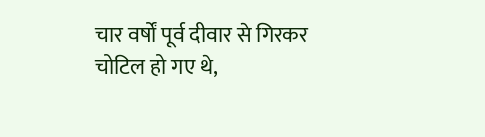चार वर्षों पूर्व दीवार से गिरकर चोटिल हो गए थे,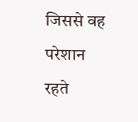जिससे वह परेशान रहते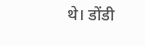थे। डोंडी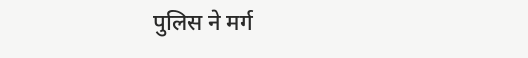पुलिस ने मर्ग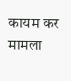कायम कर मामला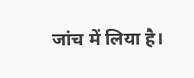जांच में लिया है।